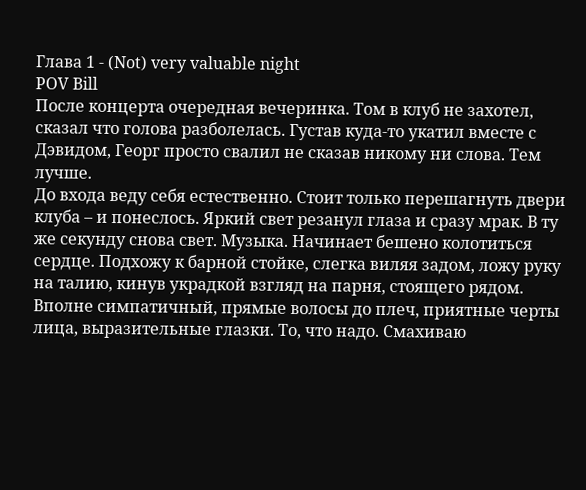Глава 1 - (Not) very valuable night
POV Bill
После концерта очередная вечеринка. Том в клуб не захотел, сказал что голова разболелась. Густав куда-то укатил вместе с Дэвидом, Георг просто свалил не сказав никому ни слова. Тем лучше.
До входа веду себя естественно. Стоит только перешагнуть двери клуба – и понеслось. Яркий свет резанул глаза и сразу мрак. В ту же секунду снова свет. Музыка. Начинает бешено колотиться сердце. Подхожу к барной стойке, слегка виляя задом, ложу руку на талию, кинув украдкой взгляд на парня, стоящего рядом. Вполне симпатичный, прямые волосы до плеч, приятные черты лица, выразительные глазки. То, что надо. Смахиваю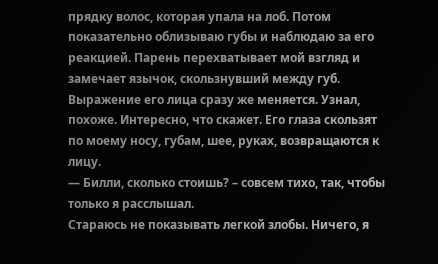прядку волос, которая упала на лоб. Потом показательно облизываю губы и наблюдаю за его реакцией. Парень перехватывает мой взгляд и замечает язычок, скользнувший между губ. Выражение его лица сразу же меняется. Узнал, похоже. Интересно, что скажет. Его глаза скользят по моему носу, губам, шее, руках, возвращаются к лицу.
— Билли, сколько стоишь? – совсем тихо, так, чтобы только я расслышал.
Стараюсь не показывать легкой злобы. Ничего, я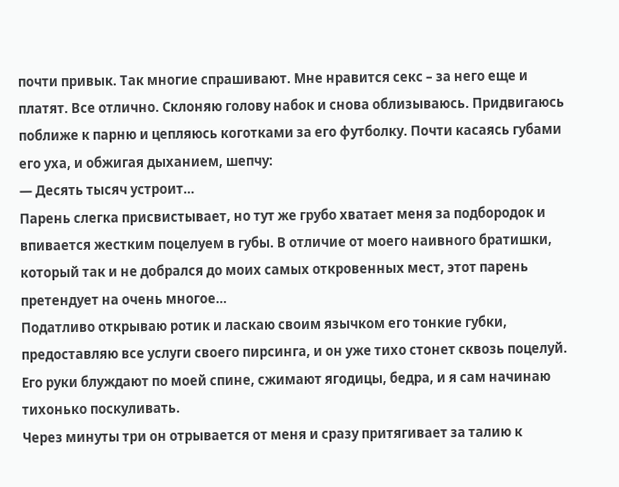почти привык. Так многие спрашивают. Мне нравится секс – за него еще и платят. Все отлично. Склоняю голову набок и снова облизываюсь. Придвигаюсь поближе к парню и цепляюсь коготками за его футболку. Почти касаясь губами его уха, и обжигая дыханием, шепчу:
— Десять тысяч устроит…
Парень слегка присвистывает, но тут же грубо хватает меня за подбородок и впивается жестким поцелуем в губы. В отличие от моего наивного братишки, который так и не добрался до моих самых откровенных мест, этот парень претендует на очень многое…
Податливо открываю ротик и ласкаю своим язычком его тонкие губки, предоставляю все услуги своего пирсинга, и он уже тихо стонет сквозь поцелуй. Его руки блуждают по моей спине, сжимают ягодицы, бедра, и я сам начинаю тихонько поскуливать.
Через минуты три он отрывается от меня и сразу притягивает за талию к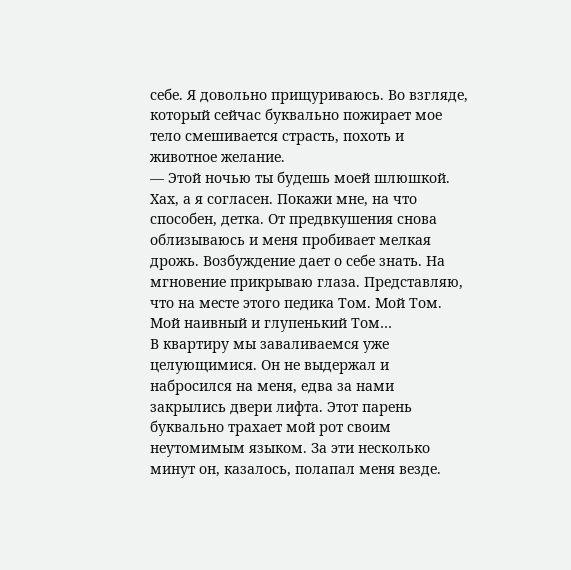себе. Я довольно прищуриваюсь. Во взгляде, который сейчас буквально пожирает мое тело смешивается страсть, похоть и животное желание.
— Этой ночью ты будешь моей шлюшкой.
Хах, а я согласен. Покажи мне, на что способен, детка. От предвкушения снова облизываюсь и меня пробивает мелкая дрожь. Возбуждение дает о себе знать. На мгновение прикрываю глаза. Представляю, что на месте этого педика Том. Мой Том. Мой наивный и глупенький Том…
В квартиру мы заваливаемся уже целующимися. Он не выдержал и набросился на меня, едва за нами закрылись двери лифта. Этот парень буквально трахает мой рот своим неутомимым языком. За эти несколько минут он, казалось, полапал меня везде.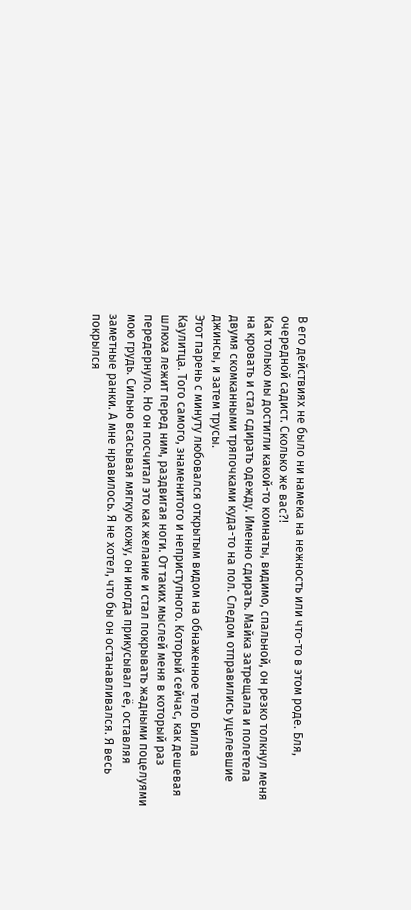В его действиях не было ни намека на нежность или что-то в этом роде. Бля, очередной садист. Сколько же вас?!
Как только мы достигли какой-то комнаты, видимо, спальной, он резко толкнул меня на кровать и стал сдирать одежду. Именно сдирать. Майка затрещала и полетела двумя скомканными тряпочками куда-то на пол. Следом отправились уцелевшие джинсы, и затем трусы.
Этот парень с минуту любовался открытым видом на обнаженное тело Билла Каулитца. Того самого, знаменитого и неприступного. Который сейчас, как дешевая шлюха лежит перед ним, раздвигая ноги. От таких мыслей меня в который раз передернуло. Но он посчитал это как желание и стал покрывать жадными поцелуями мою грудь. Сильно всасывая мягкую кожу, он иногда прикусывал её, оставляя заметные ранки. А мне нравилось. Я не хотел, что бы он останавливался. Я весь покрылся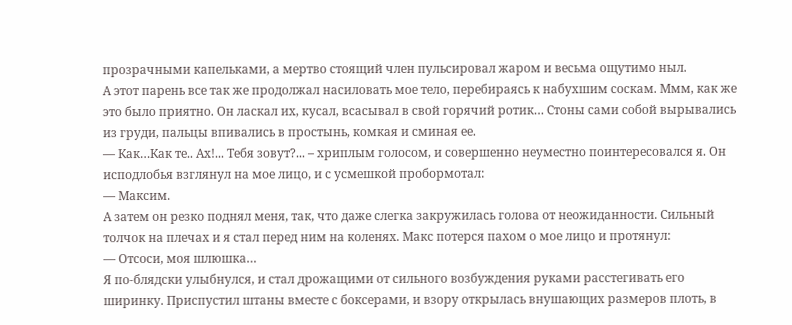прозрачными капельками, а мертво стоящий член пульсировал жаром и весьма ощутимо ныл.
А этот парень все так же продолжал насиловать мое тело, перебираясь к набухшим соскам. Ммм, как же это было приятно. Он ласкал их, кусал, всасывал в свой горячий ротик… Стоны сами собой вырывались из груди, пальцы впивались в простынь, комкая и сминая ее.
— Как…Как те.. Ах!... Тебя зовут?... – хриплым голосом, и совершенно неуместно поинтересовался я. Он исподлобья взглянул на мое лицо, и с усмешкой пробормотал:
— Максим.
А затем он резко поднял меня, так, что даже слегка закружилась голова от неожиданности. Сильный толчок на плечах и я стал перед ним на коленях. Макс потерся пахом о мое лицо и протянул:
— Отсоси, моя шлюшка…
Я по-блядски улыбнулся, и стал дрожащими от сильного возбуждения руками расстегивать его ширинку. Приспустил штаны вместе с боксерами, и взору открылась внушающих размеров плоть, в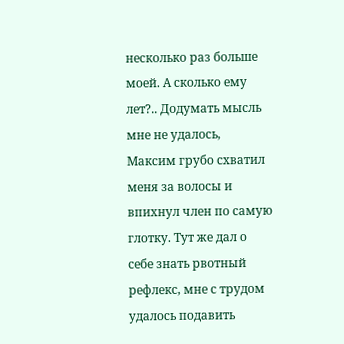несколько раз больше моей. А сколько ему лет?.. Додумать мысль мне не удалось, Максим грубо схватил меня за волосы и впихнул член по самую глотку. Тут же дал о себе знать рвотный рефлекс, мне с трудом удалось подавить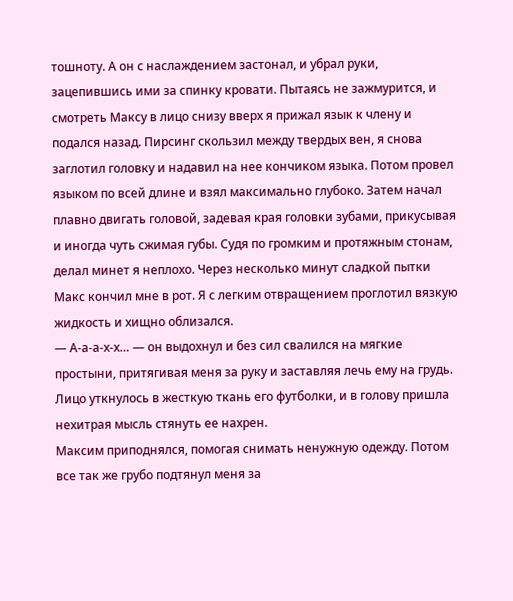тошноту. А он с наслаждением застонал, и убрал руки, зацепившись ими за спинку кровати. Пытаясь не зажмурится, и смотреть Максу в лицо снизу вверх я прижал язык к члену и подался назад. Пирсинг скользил между твердых вен, я снова заглотил головку и надавил на нее кончиком языка. Потом провел языком по всей длине и взял максимально глубоко. Затем начал плавно двигать головой, задевая края головки зубами, прикусывая и иногда чуть сжимая губы. Судя по громким и протяжным стонам, делал минет я неплохо. Через несколько минут сладкой пытки Макс кончил мне в рот. Я с легким отвращением проглотил вязкую жидкость и хищно облизался.
— А-а-а-х-х… — он выдохнул и без сил свалился на мягкие простыни, притягивая меня за руку и заставляя лечь ему на грудь. Лицо уткнулось в жесткую ткань его футболки, и в голову пришла нехитрая мысль стянуть ее нахрен.
Максим приподнялся, помогая снимать ненужную одежду. Потом все так же грубо подтянул меня за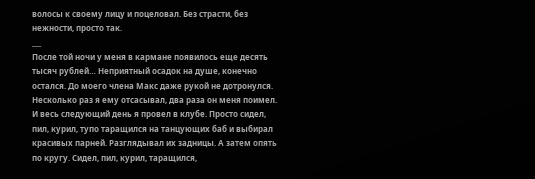волосы к своему лицу и поцеловал. Без страсти, без нежности, просто так.
___
После той ночи у меня в кармане появилось еще десять тысяч рублей… Неприятный осадок на душе, конечно остался. До моего члена Макс даже рукой не дотронулся. Несколько раз я ему отсасывал, два раза он меня поимел.
И весь следующий день я провел в клубе. Просто сидел, пил, курил, тупо таращился на танцующих баб и выбирал красивых парней. Разглядывал их задницы. А затем опять по кругу. Сидел, пил, курил, таращился,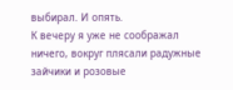выбирал. И опять.
К вечеру я уже не соображал ничего, вокруг плясали радужные зайчики и розовые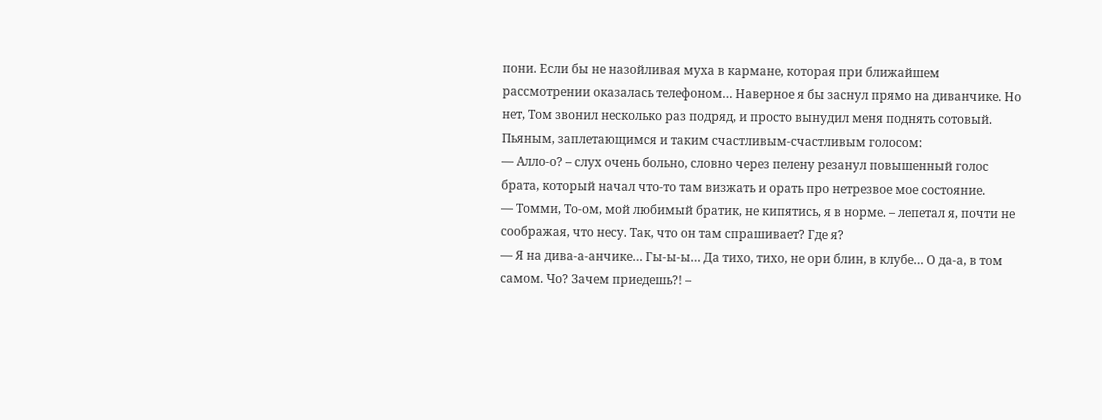пони. Если бы не назойливая муха в кармане, которая при ближайшем рассмотрении оказалась телефоном… Наверное я бы заснул прямо на диванчике. Но нет, Том звонил несколько раз подряд, и просто вынудил меня поднять сотовый. Пьяным, заплетающимся и таким счастливым-счастливым голосом:
— Алло-о? – слух очень больно, словно через пелену резанул повышенный голос брата, который начал что-то там визжать и орать про нетрезвое мое состояние.
— Томми, То-ом, мой любимый братик, не кипятись, я в норме. – лепетал я, почти не соображая, что несу. Так, что он там спрашивает? Где я?
— Я на дива-а-анчике… Гы-ы-ы… Да тихо, тихо, не ори блин, в клубе… О да-а, в том самом. Чо? Зачем приедешь?! –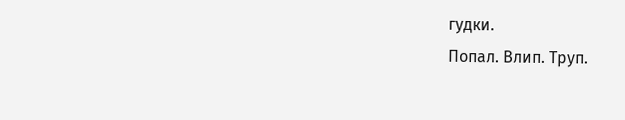гудки.
Попал. Влип. Труп.